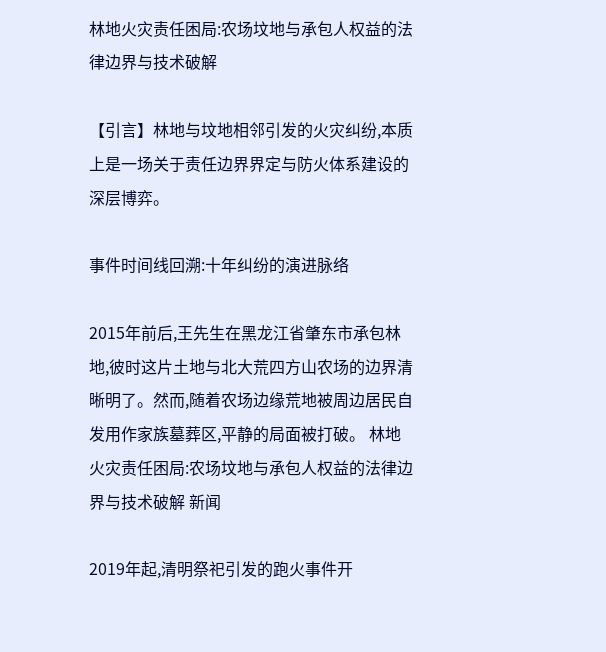林地火灾责任困局:农场坟地与承包人权益的法律边界与技术破解

【引言】林地与坟地相邻引发的火灾纠纷,本质上是一场关于责任边界界定与防火体系建设的深层博弈。

事件时间线回溯:十年纠纷的演进脉络

2015年前后,王先生在黑龙江省肇东市承包林地,彼时这片土地与北大荒四方山农场的边界清晰明了。然而,随着农场边缘荒地被周边居民自发用作家族墓葬区,平静的局面被打破。 林地火灾责任困局:农场坟地与承包人权益的法律边界与技术破解 新闻

2019年起,清明祭祀引发的跑火事件开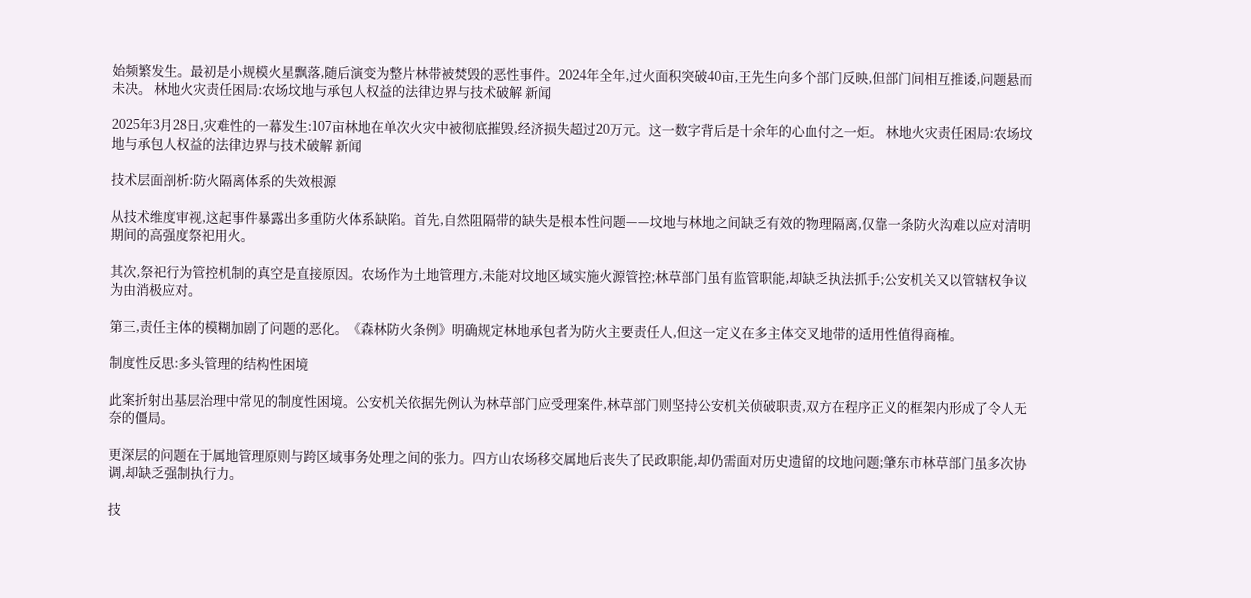始频繁发生。最初是小规模火星飘落,随后演变为整片林带被焚毁的恶性事件。2024年全年,过火面积突破40亩,王先生向多个部门反映,但部门间相互推诿,问题悬而未决。 林地火灾责任困局:农场坟地与承包人权益的法律边界与技术破解 新闻

2025年3月28日,灾难性的一幕发生:107亩林地在单次火灾中被彻底摧毁,经济损失超过20万元。这一数字背后是十余年的心血付之一炬。 林地火灾责任困局:农场坟地与承包人权益的法律边界与技术破解 新闻

技术层面剖析:防火隔离体系的失效根源

从技术维度审视,这起事件暴露出多重防火体系缺陷。首先,自然阻隔带的缺失是根本性问题——坟地与林地之间缺乏有效的物理隔离,仅靠一条防火沟难以应对清明期间的高强度祭祀用火。

其次,祭祀行为管控机制的真空是直接原因。农场作为土地管理方,未能对坟地区域实施火源管控;林草部门虽有监管职能,却缺乏执法抓手;公安机关又以管辖权争议为由消极应对。

第三,责任主体的模糊加剧了问题的恶化。《森林防火条例》明确规定林地承包者为防火主要责任人,但这一定义在多主体交叉地带的适用性值得商榷。

制度性反思:多头管理的结构性困境

此案折射出基层治理中常见的制度性困境。公安机关依据先例认为林草部门应受理案件,林草部门则坚持公安机关侦破职责,双方在程序正义的框架内形成了令人无奈的僵局。

更深层的问题在于属地管理原则与跨区域事务处理之间的张力。四方山农场移交属地后丧失了民政职能,却仍需面对历史遗留的坟地问题;肇东市林草部门虽多次协调,却缺乏强制执行力。

技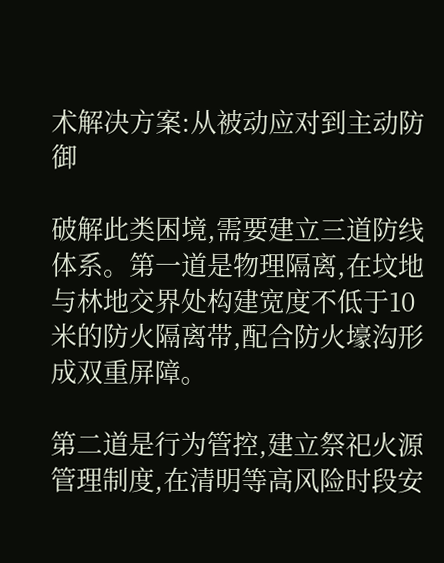术解决方案:从被动应对到主动防御

破解此类困境,需要建立三道防线体系。第一道是物理隔离,在坟地与林地交界处构建宽度不低于10米的防火隔离带,配合防火壕沟形成双重屏障。

第二道是行为管控,建立祭祀火源管理制度,在清明等高风险时段安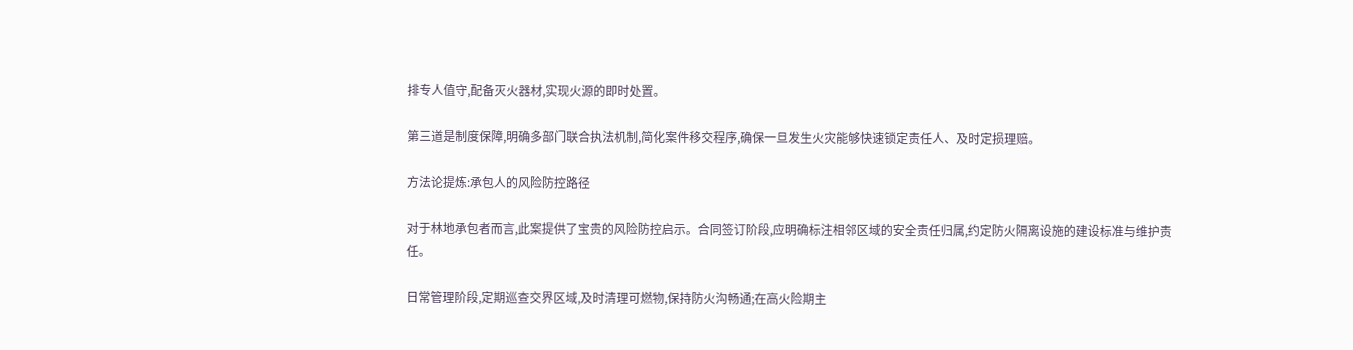排专人值守,配备灭火器材,实现火源的即时处置。

第三道是制度保障,明确多部门联合执法机制,简化案件移交程序,确保一旦发生火灾能够快速锁定责任人、及时定损理赔。

方法论提炼:承包人的风险防控路径

对于林地承包者而言,此案提供了宝贵的风险防控启示。合同签订阶段,应明确标注相邻区域的安全责任归属,约定防火隔离设施的建设标准与维护责任。

日常管理阶段,定期巡查交界区域,及时清理可燃物,保持防火沟畅通;在高火险期主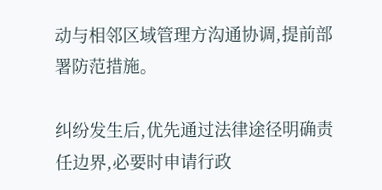动与相邻区域管理方沟通协调,提前部署防范措施。

纠纷发生后,优先通过法律途径明确责任边界,必要时申请行政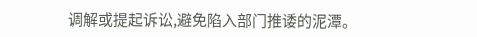调解或提起诉讼,避免陷入部门推诿的泥潭。